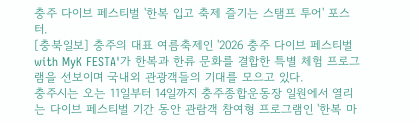충주 다이브 페스티벌 '한복 입고 축제 즐기는 스탬프 투어' 포스터.
[충북일보] 충주의 대표 여름축제인 '2026 충주 다이브 페스티벌 with MyK FESTA'가 한복과 한류 문화를 결합한 특별 체험 프로그램을 선보이며 국내외 관광객들의 기대를 모으고 있다.
충주시는 오는 11일부터 14일까지 충주종합운동장 일원에서 열리는 다이브 페스티벌 기간 동안 관람객 참여형 프로그램인 '한복 마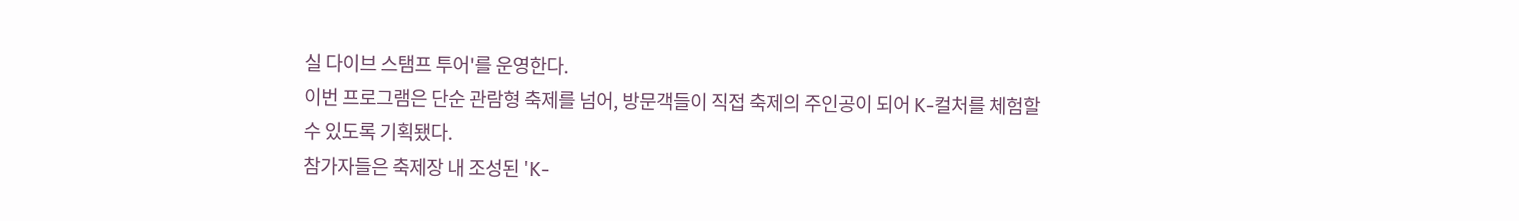실 다이브 스탬프 투어'를 운영한다.
이번 프로그램은 단순 관람형 축제를 넘어, 방문객들이 직접 축제의 주인공이 되어 K-컬처를 체험할 수 있도록 기획됐다.
참가자들은 축제장 내 조성된 'K-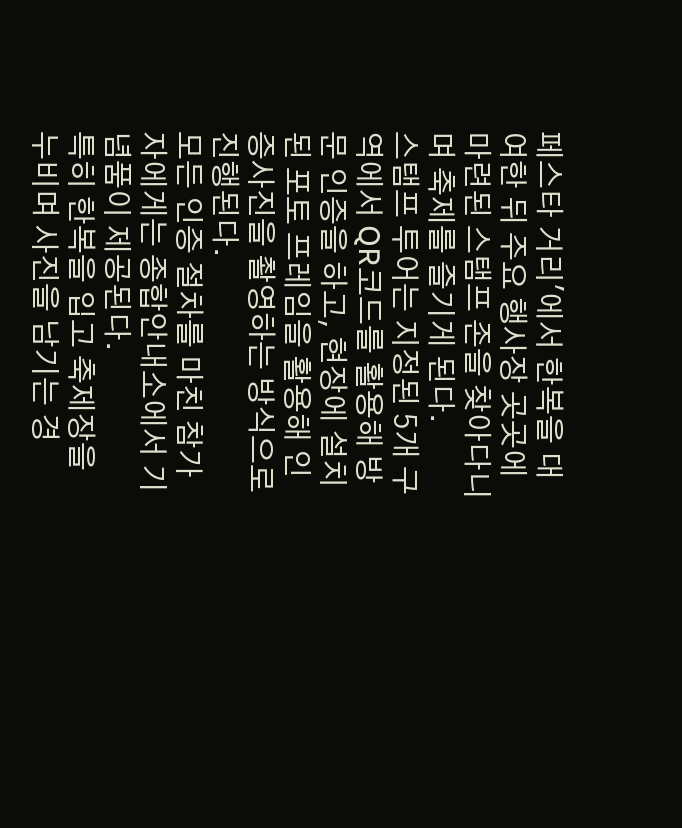페스타 거리'에서 한복을 대여한 뒤 주요 행사장 곳곳에 마련된 스탬프 존을 찾아다니며 축제를 즐기게 된다.
스탬프 투어는 지정된 5개 구역에서 QR코드를 활용해 방문 인증을 하고, 현장에 설치된 포토 프레임을 활용해 인증사진을 촬영하는 방식으로 진행된다.
모든 인증 절차를 마친 참가자에게는 종합안내소에서 기념품이 제공된다.
특히 한복을 입고 축제장을 누비며 사진을 남기는 경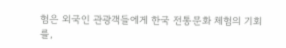험은 외국인 관광객들에게 한국 전통문화 체험의 기회를,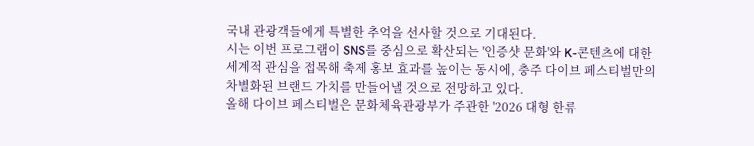국내 관광객들에게 특별한 추억을 선사할 것으로 기대된다.
시는 이번 프로그램이 SNS를 중심으로 확산되는 '인증샷 문화'와 K-콘텐츠에 대한 세계적 관심을 접목해 축제 홍보 효과를 높이는 동시에, 충주 다이브 페스티벌만의 차별화된 브랜드 가치를 만들어낼 것으로 전망하고 있다.
올해 다이브 페스티벌은 문화체육관광부가 주관한 '2026 대형 한류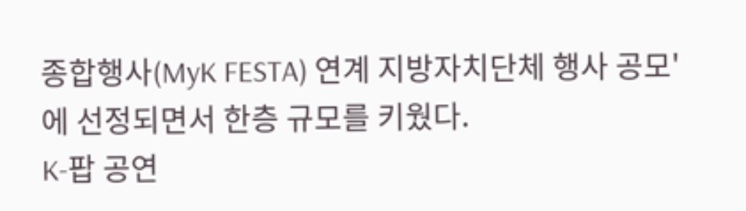종합행사(MyK FESTA) 연계 지방자치단체 행사 공모'에 선정되면서 한층 규모를 키웠다.
K-팝 공연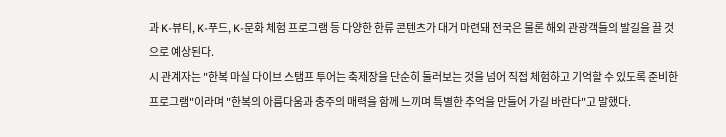과 K-뷰티, K-푸드, K-문화 체험 프로그램 등 다양한 한류 콘텐츠가 대거 마련돼 전국은 물론 해외 관광객들의 발길을 끌 것으로 예상된다.
시 관계자는 "한복 마실 다이브 스탬프 투어는 축제장을 단순히 둘러보는 것을 넘어 직접 체험하고 기억할 수 있도록 준비한 프로그램"이라며 "한복의 아름다움과 충주의 매력을 함께 느끼며 특별한 추억을 만들어 가길 바란다"고 말했다.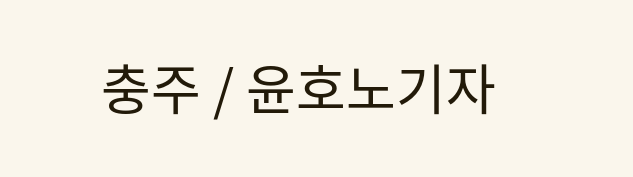충주 / 윤호노기자